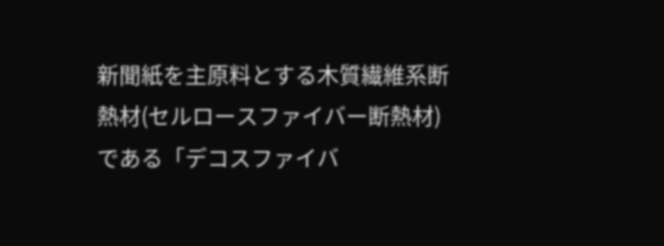新聞紙を主原料とする木質繊維系断熱材(セルロースファイバー断熱材)である「デコスファイバ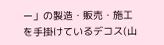ー」の製造・販売・施工を手掛けているデコス(山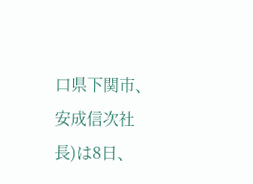口県下関市、安成信次社長)は8日、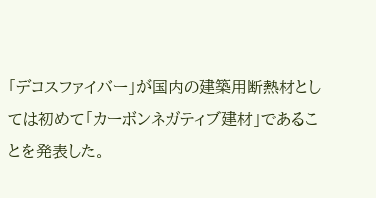「デコスファイバー」が国内の建築用断熱材としては初めて「カーボンネガティブ建材」であることを発表した。